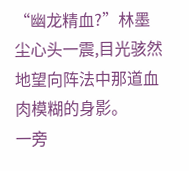“幽龙精血?”林墨尘心头一震,目光骇然地望向阵法中那道血肉模糊的身影。
一旁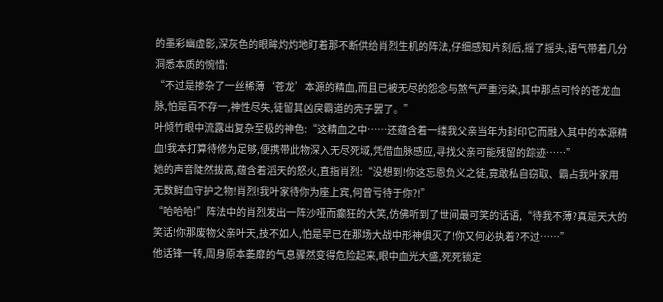的墨彩幽虚影,深灰色的眼眸灼灼地盯着那不断供给肖烈生机的阵法,仔细感知片刻后,摇了摇头,语气带着几分洞悉本质的惋惜:
“不过是掺杂了一丝稀薄‘苍龙’本源的精血,而且已被无尽的怨念与煞气严重污染,其中那点可怜的苍龙血脉,怕是百不存一,神性尽失,徒留其凶戾霸道的壳子罢了。”
叶倾竹眼中流露出复杂至极的神色:“这精血之中……还蕴含着一缕我父亲当年为封印它而融入其中的本源精血!我本打算待修为足够,便携带此物深入无尽死域,凭借血脉感应,寻找父亲可能残留的踪迹……”
她的声音陡然拔高,蕴含着滔天的怒火,直指肖烈:“没想到!你这忘恩负义之徒,竟敢私自窃取、霸占我叶家用无数鲜血守护之物!肖烈!我叶家待你为座上宾,何曾亏待于你?!”
“哈哈哈!”阵法中的肖烈发出一阵沙哑而癫狂的大笑,仿佛听到了世间最可笑的话语,“待我不薄?真是天大的笑话!你那废物父亲叶天,技不如人,怕是早已在那场大战中形神俱灭了!你又何必执着?不过……”
他话锋一转,周身原本萎靡的气息骤然变得危险起来,眼中血光大盛,死死锁定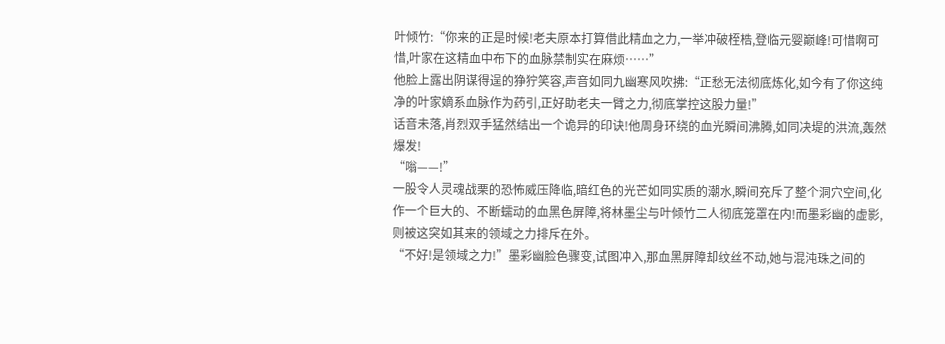叶倾竹:“你来的正是时候!老夫原本打算借此精血之力,一举冲破桎梏,登临元婴巅峰!可惜啊可惜,叶家在这精血中布下的血脉禁制实在麻烦……”
他脸上露出阴谋得逞的狰狞笑容,声音如同九幽寒风吹拂:“正愁无法彻底炼化,如今有了你这纯净的叶家嫡系血脉作为药引,正好助老夫一臂之力,彻底掌控这股力量!”
话音未落,肖烈双手猛然结出一个诡异的印诀!他周身环绕的血光瞬间沸腾,如同决堤的洪流,轰然爆发!
“嗡——!”
一股令人灵魂战栗的恐怖威压降临,暗红色的光芒如同实质的潮水,瞬间充斥了整个洞穴空间,化作一个巨大的、不断蠕动的血黑色屏障,将林墨尘与叶倾竹二人彻底笼罩在内!而墨彩幽的虚影,则被这突如其来的领域之力排斥在外。
“不好!是领域之力!”墨彩幽脸色骤变,试图冲入,那血黑屏障却纹丝不动,她与混沌珠之间的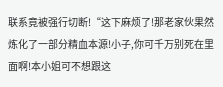联系竟被强行切断!“这下麻烦了!那老家伙果然炼化了一部分精血本源!小子,你可千万别死在里面啊!本小姐可不想跟这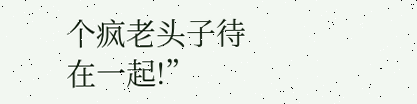个疯老头子待在一起!”